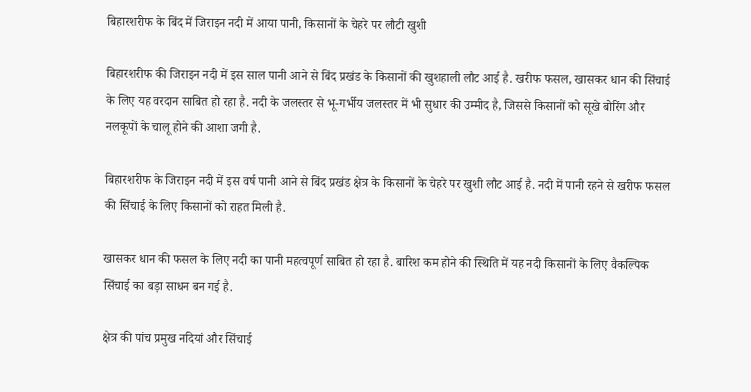बिहारशरीफ के बिंद में जिराइन नदी में आया पानी, किसानों के चेहरे पर लौटी खुशी

बिहारशरीफ की जिराइन नदी में इस साल पानी आने से बिंद प्रखंड के किसानों की खुशहाली लौट आई है. खरीफ फसल, खासकर धान की सिंचाई के लिए यह वरदान साबित हो रहा है. नदी के जलस्तर से भू-गर्भीय जलस्तर में भी सुधार की उम्मीद है, जिससे किसानों को सूखे बोरिंग और नलकूपों के चालू होने की आशा जगी है.

बिहारशरीफ के जिराइन नदी में इस वर्ष पानी आने से बिंद प्रखंड क्षेत्र के किसानों के चेहरे पर खुशी लौट आई है. नदी में पानी रहने से खरीफ फसल की सिंचाई के लिए किसानों को राहत मिली है.

खासकर धान की फसल के लिए नदी का पानी महत्वपूर्ण साबित हो रहा है. बारिश कम होने की स्थिति में यह नदी किसानों के लिए वैकल्पिक सिंचाई का बड़ा साधन बन गई है.

क्षेत्र की पांच प्रमुख नदियां और सिंचाई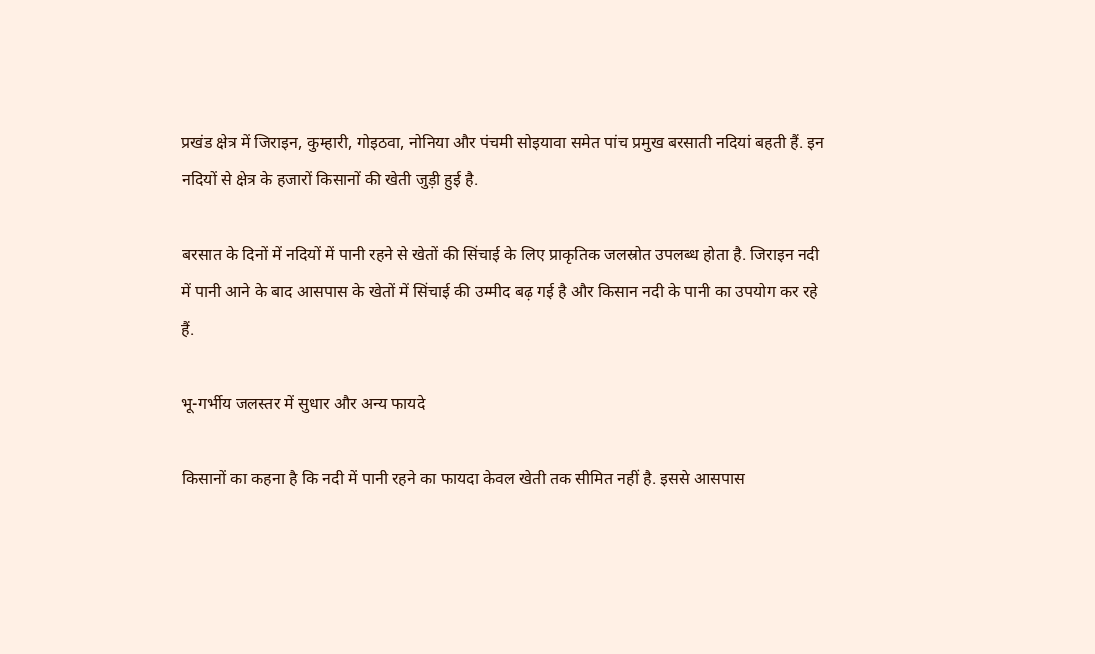प्रखंड क्षेत्र में जिराइन, कुम्हारी, गोइठवा, नोनिया और पंचमी सोइयावा समेत पांच प्रमुख बरसाती नदियां बहती हैं. इन नदियों से क्षेत्र के हजारों किसानों की खेती जुड़ी हुई है.

बरसात के दिनों में नदियों में पानी रहने से खेतों की सिंचाई के लिए प्राकृतिक जलस्रोत उपलब्ध होता है. जिराइन नदी में पानी आने के बाद आसपास के खेतों में सिंचाई की उम्मीद बढ़ गई है और किसान नदी के पानी का उपयोग कर रहे हैं.

भू-गर्भीय जलस्तर में सुधार और अन्य फायदे

किसानों का कहना है कि नदी में पानी रहने का फायदा केवल खेती तक सीमित नहीं है. इससे आसपास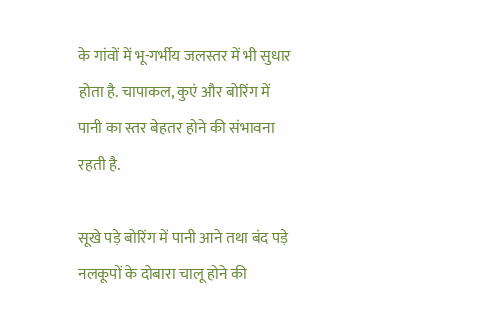के गांवों में भू-गर्भीय जलस्तर में भी सुधार होता है. चापाकल, कुएं और बोरिंग में पानी का स्तर बेहतर होने की संभावना रहती है.

सूखे पड़े बोरिंग में पानी आने तथा बंद पड़े नलकूपों के दोबारा चालू होने की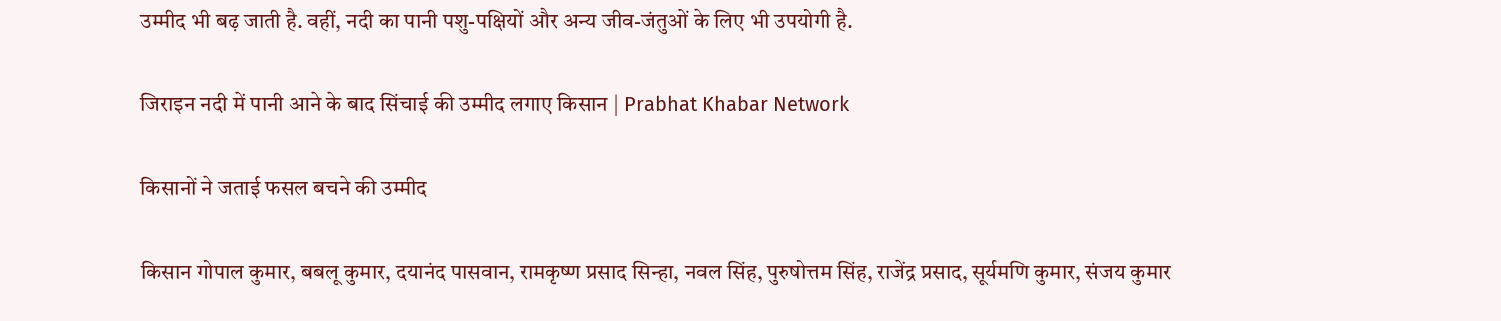उम्मीद भी बढ़ जाती है. वहीं, नदी का पानी पशु-पक्षियों और अन्य जीव-जंतुओं के लिए भी उपयोगी है.

जिराइन नदी में पानी आने के बाद सिंचाई की उम्मीद लगाए किसान | Prabhat Khabar Network

किसानों ने जताई फसल बचने की उम्मीद

किसान गोपाल कुमार, बबलू कुमार, दयानंद पासवान, रामकृष्ण प्रसाद सिन्हा, नवल सिंह, पुरुषोत्तम सिंह, राजेंद्र प्रसाद, सूर्यमणि कुमार, संजय कुमार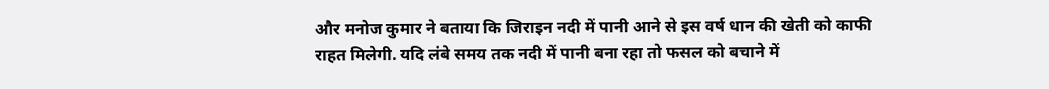और मनोज कुमार ने बताया कि जिराइन नदी में पानी आने से इस वर्ष धान की खेती को काफी राहत मिलेगी. यदि लंबे समय तक नदी में पानी बना रहा तो फसल को बचाने में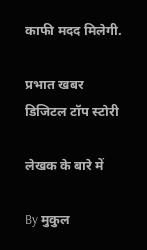काफी मदद मिलेगी.

प्रभात खबर डिजिटल टॉप स्टोरी

लेखक के बारे में

By मुकुल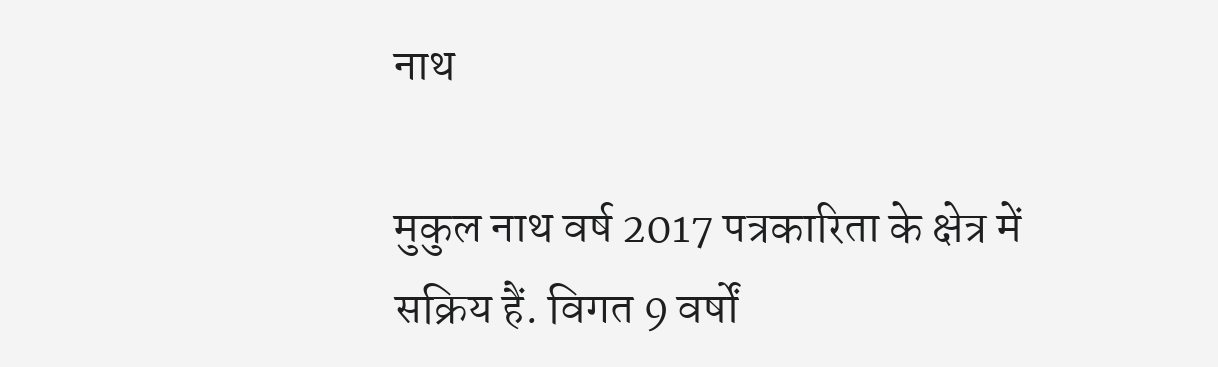नाथ

मुकुल नाथ वर्ष 2017 पत्रकारिता के क्षेत्र में सक्रिय हैं. विगत 9 वर्षों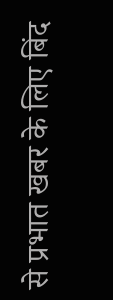से प्रभात खबर के लिए बिंद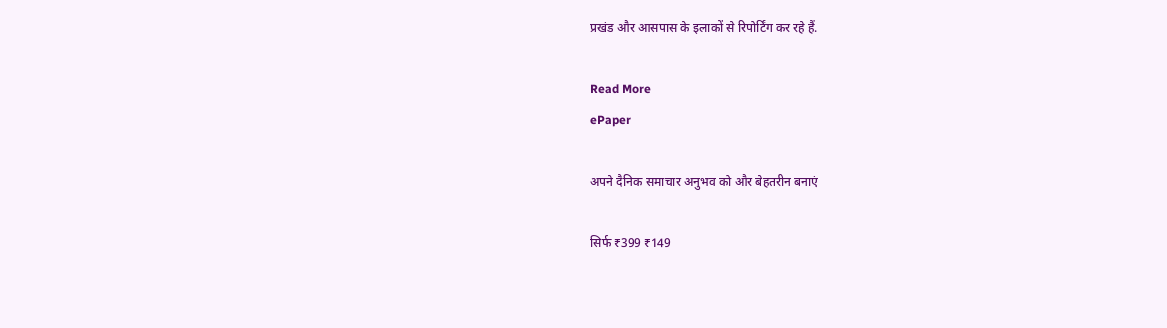प्रखंड और आसपास के इलाकों से रिपोर्टिंग कर रहे हैं.

Read More
ePaper

अपने दैनिक समाचार अनुभव को और बेहतरीन बनाएं

सिर्फ ₹399 ₹149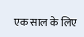एक साल के लिए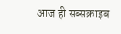आज ही सब्सक्राइब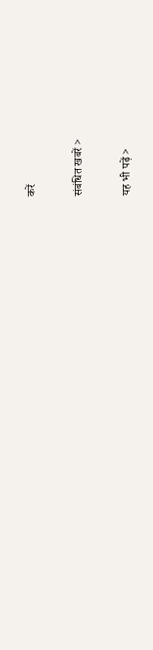करें

संबंधित खबरें >

यह भी पढ़ें >